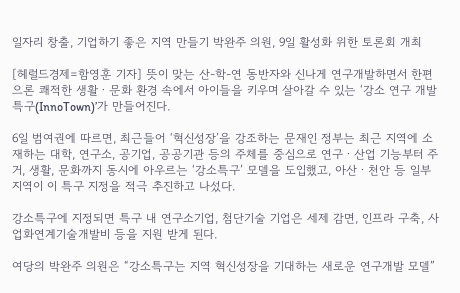일자리 창출, 기업하기 좋은 지역 만들기 박완주 의원, 9일 활성화 위한 토론회 개최

[헤럴드경제=함영훈 기자] 뜻이 맞는 산-학-연 동반자와 신나게 연구개발하면서 한편으론 쾌적한 생활ㆍ문화 환경 속에서 아이들을 키우며 살아갈 수 있는 ‘강소 연구 개발 특구(InnoTown)’가 만들어진다.

6일 범여권에 따르면, 최근들어 ‘혁신성장’을 강조하는 문재인 정부는 최근 지역에 소재하는 대학, 연구소, 공기업, 공공기관 등의 주체를 중심으로 연구ㆍ산업 기능부터 주거, 생활, 문화까지 동시에 아우르는 ‘강소특구’ 모델을 도입했고, 아산ㆍ천안 등 일부 지역이 이 특구 지정을 적극 추진하고 나섰다.

강소특구에 지정되면 특구 내 연구소기업, 첨단기술 기업은 세제 감면, 인프라 구축, 사업화연계기술개발비 등을 지원 받게 된다.

여당의 박완주 의원은 “강소특구는 지역 혁신성장을 기대하는 새로운 연구개발 모델”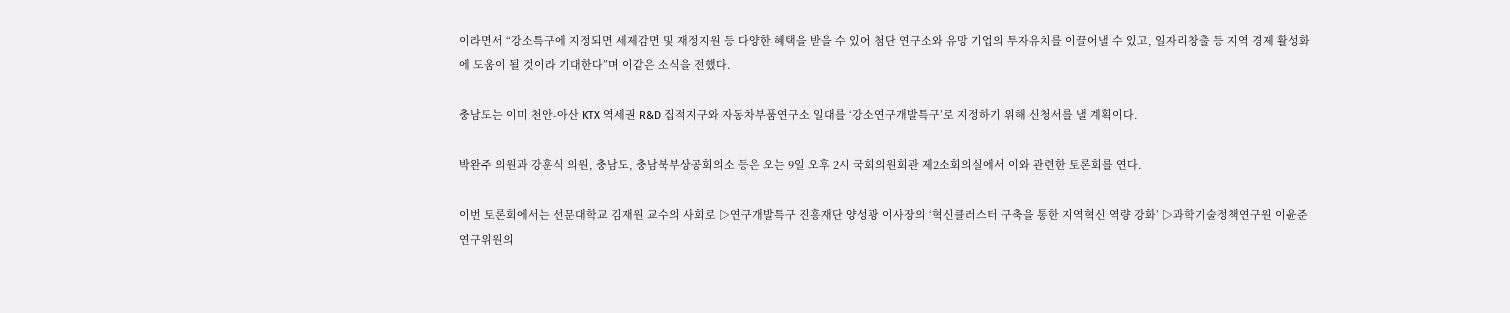이라면서 “강소특구에 지정되면 세제감면 및 재정지원 등 다양한 혜택을 받을 수 있어 첨단 연구소와 유망 기업의 투자유치를 이끌어낼 수 있고, 일자리창출 등 지역 경제 활성화에 도움이 될 것이라 기대한다”며 이같은 소식을 전했다.

충남도는 이미 천안-아산 KTX 역세권 R&D 집적지구와 자동차부품연구소 일대를 ‘강소연구개발특구’로 지정하기 위해 신청서를 낼 계획이다.

박완주 의원과 강훈식 의원, 충남도, 충남북부상공회의소 등은 오는 9일 오후 2시 국회의원회관 제2소회의실에서 이와 관련한 토론회를 연다.

이번 토론회에서는 선문대학교 김재원 교수의 사회로 ▷연구개발특구 진흥재단 양성광 이사장의 ‘혁신클러스터 구축을 통한 지역혁신 역량 강화’ ▷과학기술정책연구원 이윤준 연구위원의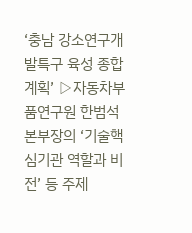‘충남 강소연구개발특구 육성 종합계획’ ▷자동차부품연구원 한범석 본부장의 ‘기술핵심기관 역할과 비전’ 등 주제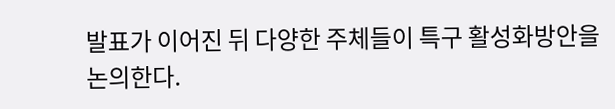발표가 이어진 뒤 다양한 주체들이 특구 활성화방안을 논의한다.